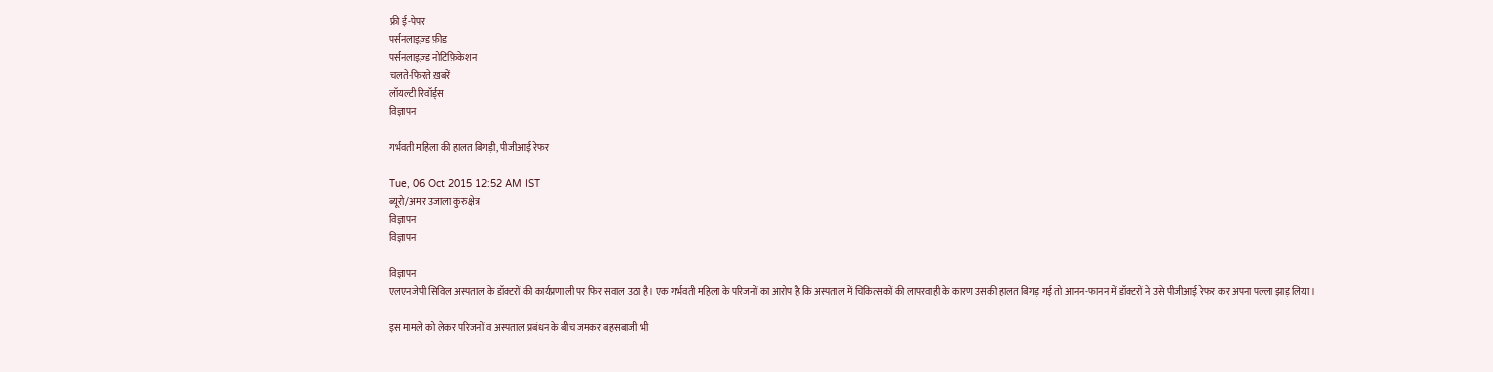फ्री ई-पेपर
पर्सनलाइज़्ड फ़ीड
पर्सनलाइज़्ड नोटिफ़िकेशन
चलते-फिरते ख़बरें
लॉयल्टी रिवॉर्ड्स
विज्ञापन

गर्भवती महिला की हालत बिगड़ी, पीजीआई रेफर

Tue, 06 Oct 2015 12:52 AM IST
ब्यूरो/अमर उजाला कुरुक्षेत्र
विज्ञापन
विज्ञापन

विज्ञापन
एलएनजेपी सिविल अस्पताल के डॉक्टरों की कार्यप्रणाली पर फिर सवाल उठा है। एक गर्भवती महिला के परिजनों का आरोप है कि अस्पताल में चिकित्सकों की लापरवाही के कारण उसकी हालत बिगड़ गई तो आनन-फानन में डॉक्टरों ने उसे पीजीआई रेफर कर अपना पल्ला झाड़ लिया।

इस मामले को लेकर परिजनों व अस्पताल प्रबंधन के बीच जमकर बहसबाजी भी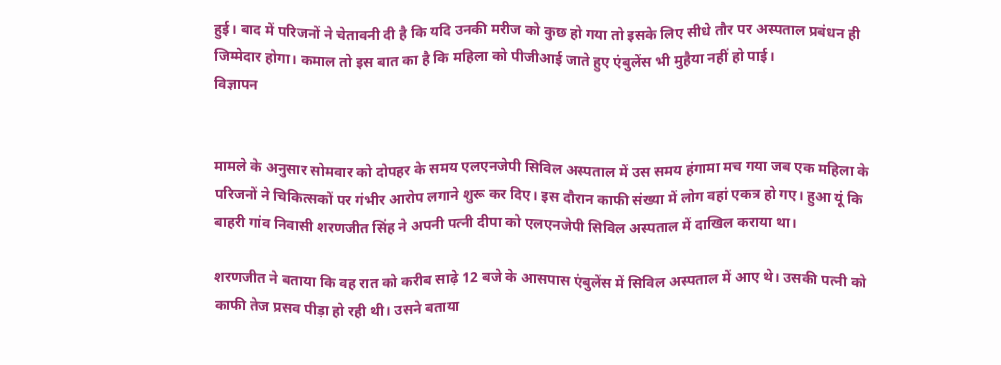हुई। बाद में परिजनों ने चेतावनी दी है कि यदि उनकी मरीज को कुछ हो गया तो इसके लिए सीधे तौर पर अस्पताल प्रबंधन ही जिम्मेदार होगा। कमाल तो इस बात का है कि महिला को पीजीआई जाते हुए एंबुलेंस भी मुहैया नहीं हो पाई।
विज्ञापन


मामले के अनुसार सोमवार को दोपहर के समय एलएनजेपी सिविल अस्पताल में उस समय हंगामा मच गया जब एक महिला के परिजनों ने चिकित्सकों पर गंभीर आरोप लगाने शुरू कर दिए। इस दौरान काफी संख्या में लोग वहां एकत्र हो गए। हुआ यूं कि बाहरी गांव निवासी शरणजीत सिंह ने अपनी पत्नी दीपा को एलएनजेपी सिविल अस्पताल में दाखिल कराया था।

शरणजीत ने बताया कि वह रात को करीब साढ़े 12 बजे के आसपास एंबुलेंस में सिविल अस्पताल में आए थे। उसकी पत्नी को काफी तेज प्रसव पीड़ा हो रही थी। उसने बताया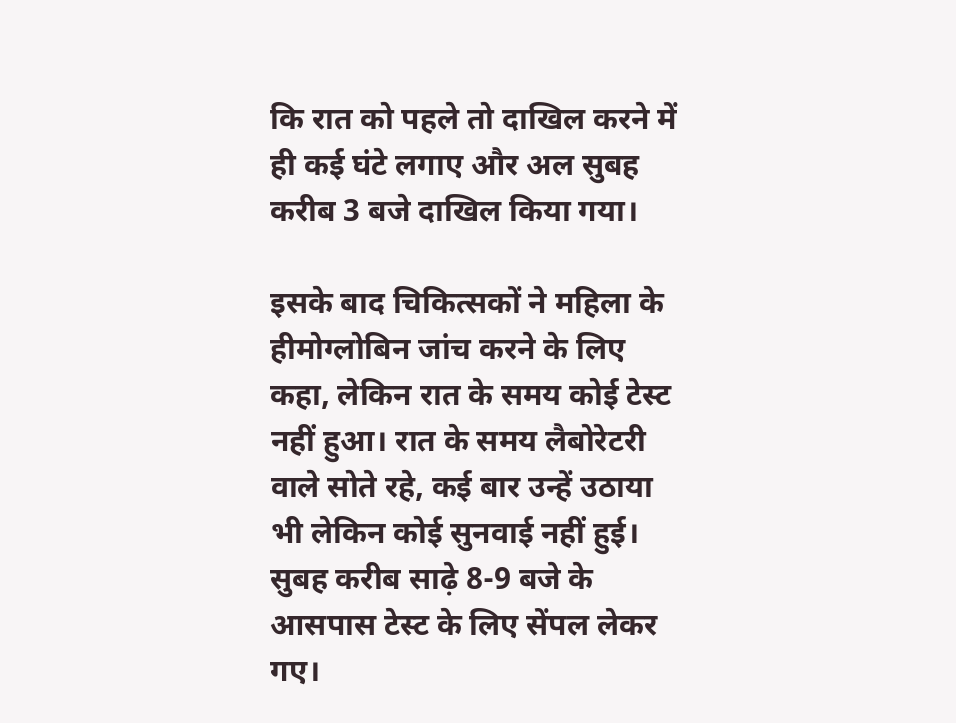कि रात को पहले तो दाखिल करने में ही कई घंटे लगाए और अल सुबह करीब 3 बजे दाखिल किया गया।

इसके बाद चिकित्सकों ने महिला के हीमोग्लोबिन जांच करने के लिए कहा, लेकिन रात के समय कोई टेस्ट नहीं हुआ। रात के समय लैबोरेटरी वाले सोते रहे, कई बार उन्हें उठाया भी लेकिन कोई सुनवाई नहीं हुई। सुबह करीब साढ़े 8-9 बजे के आसपास टेस्ट के लिए सेंपल लेकर गए।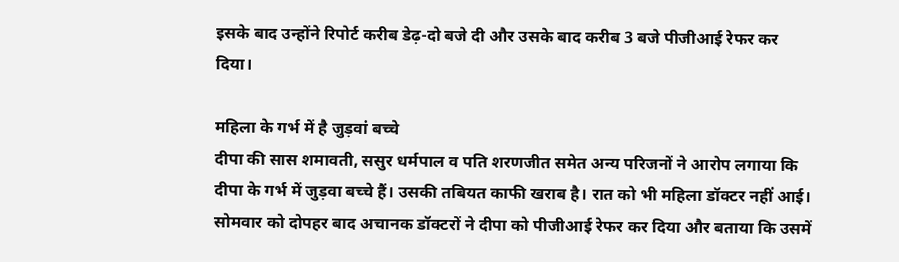इसके बाद उन्होंने रिपोर्ट करीब डेढ़-दो बजे दी और उसके बाद करीब 3 बजे पीजीआई रेफर कर दिया।

महिला के गर्भ में है जुड़वां बच्चे
दीपा की सास शमावती, ससुर धर्मपाल व पति शरणजीत समेत अन्य परिजनों ने आरोप लगाया कि दीपा के गर्भ में जुड़वा बच्चे हैं। उसकी तबियत काफी खराब है। रात को भी महिला डॉक्टर नहीं आई। सोमवार को दोपहर बाद अचानक डॉक्टरों ने दीपा को पीजीआई रेफर कर दिया और बताया कि उसमें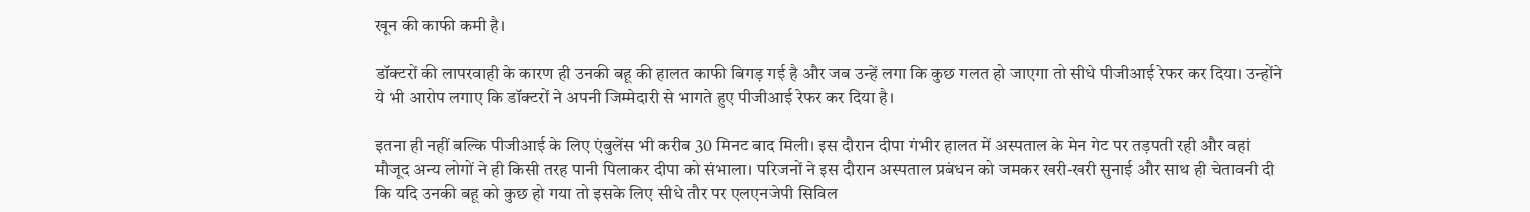खून की काफी कमी है।

डॉक्टरों की लापरवाही के कारण ही उनकी बहू की हालत काफी बिगड़ गई है और जब उन्हें लगा कि कुछ गलत हो जाएगा तो सीधे पीजीआई रेफर कर दिया। उन्होंने ये भी आरोप लगाए कि डॉक्टरों ने अपनी जिम्मेदारी से भागते हुए पीजीआई रेफर कर दिया है।

इतना ही नहीं बल्कि पीजीआई के लिए एंबुलेंस भी करीब 30 मिनट बाद मिली। इस दौरान दीपा गंभीर हालत में अस्पताल के मेन गेट पर तड़पती रही और वहां मौजूद अन्य लोगों ने ही किसी तरह पानी पिलाकर दीपा को संभाला। परिजनों ने इस दौरान अस्पताल प्रबंधन को जमकर खरी-खरी सुनाई और साथ ही चेतावनी दी कि यदि उनकी बहू को कुछ हो गया तो इसके लिए सीधे तौर पर एलएनजेपी सिविल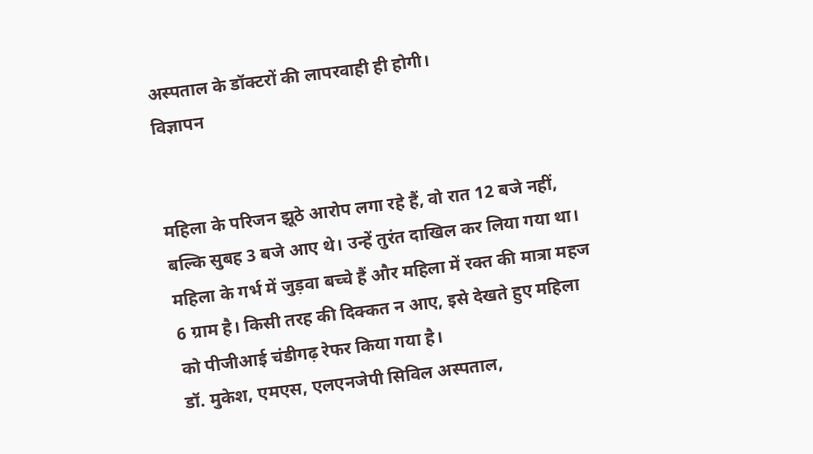अस्पताल के डॉक्टरों की लापरवाही ही होगी।
विज्ञापन


महिला के परिजन झूठे आरोप लगा रहे हैं, वो रात 12 बजे नहीं, बल्कि सुबह 3 बजे आए थे। उन्हें तुरंत दाखिल कर लिया गया था। महिला के गर्भ में जुड़वा बच्चे हैं और महिला में रक्त की मात्रा महज 6 ग्राम है। किसी तरह की दिक्कत न आए, इसे देखते हुए महिला को पीजीआई चंडीगढ़ रेफर किया गया है।
डॉ. मुकेश, एमएस, एलएनजेपी सिविल अस्पताल,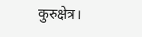कुरुक्षेत्र।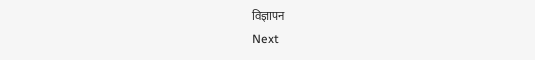विज्ञापन
Next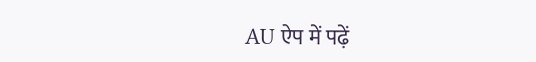AU ऐप में पढ़ें